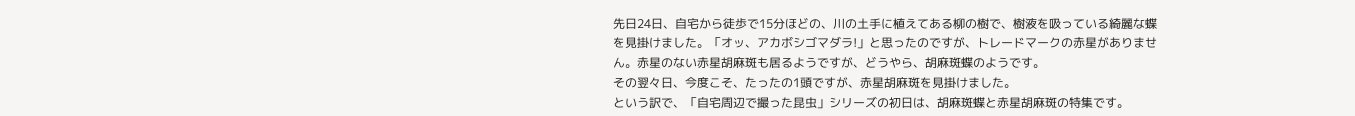先日24日、自宅から徒歩で15分ほどの、川の土手に植えてある柳の樹で、樹液を吸っている綺麗な蝶を見掛けました。「オッ、アカボシゴマダラ!」と思ったのですが、トレードマークの赤星がありません。赤星のない赤星胡麻斑も居るようですが、どうやら、胡麻斑蝶のようです。
その翌々日、今度こそ、たったの1頭ですが、赤星胡麻斑を見掛けました。
という訳で、「自宅周辺で撮った昆虫」シリーズの初日は、胡麻斑蝶と赤星胡麻斑の特集です。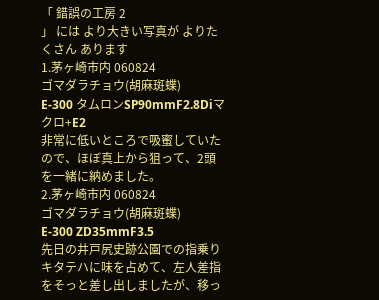「 錯誤の工房 2
」 には より大きい写真が よりたくさん あります
1.茅ヶ崎市内 060824
ゴマダラチョウ(胡麻斑蝶)
E-300 タムロンSP90mmF2.8Diマクロ+E2
非常に低いところで吸蜜していたので、ほぼ真上から狙って、2頭を一緒に納めました。
2.茅ヶ崎市内 060824
ゴマダラチョウ(胡麻斑蝶)
E-300 ZD35mmF3.5
先日の井戸尻史跡公園での指乗りキタテハに味を占めて、左人差指をそっと差し出しましたが、移っ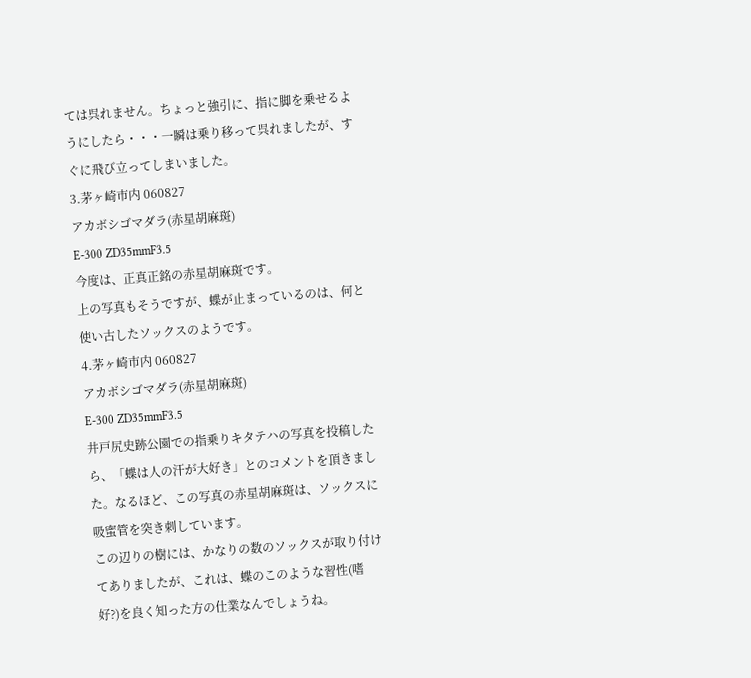ては呉れません。ちょっと強引に、指に脚を乗せるようにしたら・・・一瞬は乗り移って呉れましたが、すぐに飛び立ってしまいました。
3.茅ヶ崎市内 060827
アカボシゴマダラ(赤星胡麻斑)
E-300 ZD35mmF3.5
今度は、正真正銘の赤星胡麻斑です。
上の写真もそうですが、蝶が止まっているのは、何と使い古したソックスのようです。
4.茅ヶ崎市内 060827
アカボシゴマダラ(赤星胡麻斑)
E-300 ZD35mmF3.5
井戸尻史跡公園での指乗りキタテハの写真を投稿したら、「蝶は人の汗が大好き」とのコメントを頂きました。なるほど、この写真の赤星胡麻斑は、ソックスに吸蜜管を突き刺しています。
この辺りの樹には、かなりの数のソックスが取り付けてありましたが、これは、蝶のこのような習性(嗜好?)を良く知った方の仕業なんでしょうね。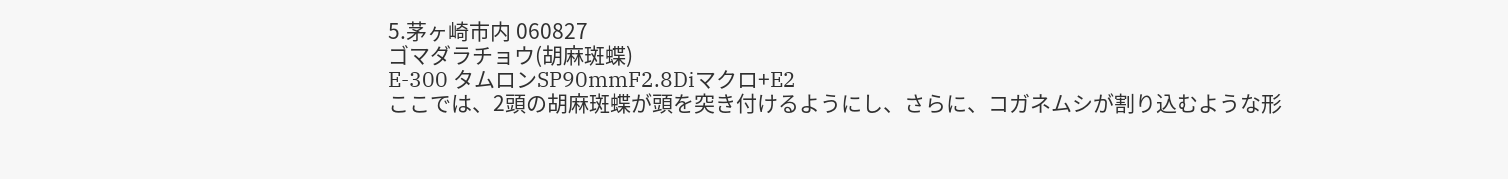5.茅ヶ崎市内 060827
ゴマダラチョウ(胡麻斑蝶)
E-300 タムロンSP90mmF2.8Diマクロ+E2
ここでは、2頭の胡麻斑蝶が頭を突き付けるようにし、さらに、コガネムシが割り込むような形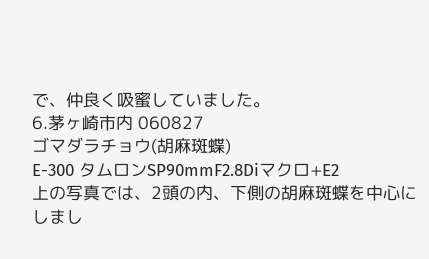で、仲良く吸蜜していました。
6.茅ヶ崎市内 060827
ゴマダラチョウ(胡麻斑蝶)
E-300 タムロンSP90mmF2.8Diマクロ+E2
上の写真では、2頭の内、下側の胡麻斑蝶を中心にしまし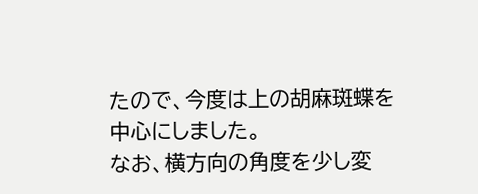たので、今度は上の胡麻斑蝶を中心にしました。
なお、横方向の角度を少し変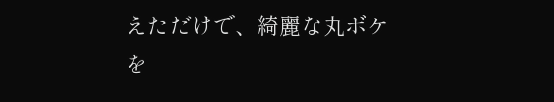えただけで、綺麗な丸ボケを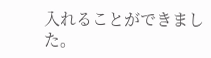入れることができました。